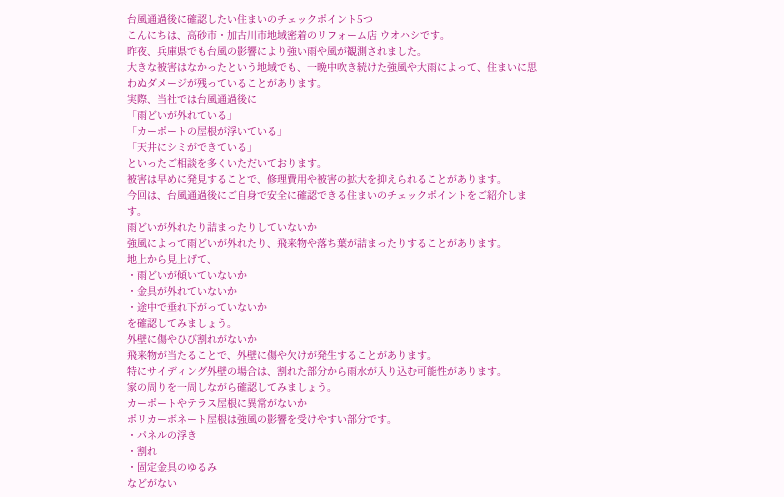台風通過後に確認したい住まいのチェックポイント5つ
こんにちは、高砂市・加古川市地域密着のリフォーム店 ウオハシです。
昨夜、兵庫県でも台風の影響により強い雨や風が観測されました。
大きな被害はなかったという地域でも、一晩中吹き続けた強風や大雨によって、住まいに思わぬダメージが残っていることがあります。
実際、当社では台風通過後に
「雨どいが外れている」
「カーポートの屋根が浮いている」
「天井にシミができている」
といったご相談を多くいただいております。
被害は早めに発見することで、修理費用や被害の拡大を抑えられることがあります。
今回は、台風通過後にご自身で安全に確認できる住まいのチェックポイントをご紹介します。
雨どいが外れたり詰まったりしていないか
強風によって雨どいが外れたり、飛来物や落ち葉が詰まったりすることがあります。
地上から見上げて、
・雨どいが傾いていないか
・金具が外れていないか
・途中で垂れ下がっていないか
を確認してみましょう。
外壁に傷やひび割れがないか
飛来物が当たることで、外壁に傷や欠けが発生することがあります。
特にサイディング外壁の場合は、割れた部分から雨水が入り込む可能性があります。
家の周りを一周しながら確認してみましょう。
カーポートやテラス屋根に異常がないか
ポリカーボネート屋根は強風の影響を受けやすい部分です。
・パネルの浮き
・割れ
・固定金具のゆるみ
などがない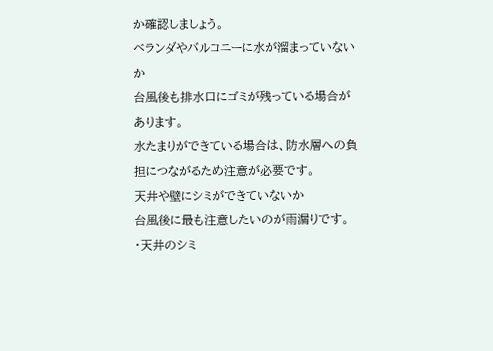か確認しましょう。
ベランダやバルコニーに水が溜まっていないか
台風後も排水口にゴミが残っている場合があります。
水たまりができている場合は、防水層への負担につながるため注意が必要です。
天井や壁にシミができていないか
台風後に最も注意したいのが雨漏りです。
・天井のシミ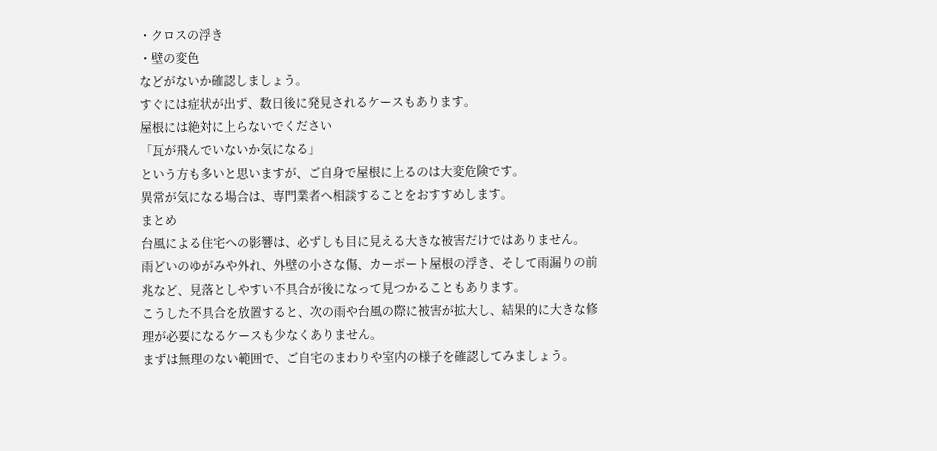・クロスの浮き
・壁の変色
などがないか確認しましょう。
すぐには症状が出ず、数日後に発見されるケースもあります。
屋根には絶対に上らないでください
「瓦が飛んでいないか気になる」
という方も多いと思いますが、ご自身で屋根に上るのは大変危険です。
異常が気になる場合は、専門業者へ相談することをおすすめします。
まとめ
台風による住宅への影響は、必ずしも目に見える大きな被害だけではありません。
雨どいのゆがみや外れ、外壁の小さな傷、カーポート屋根の浮き、そして雨漏りの前兆など、見落としやすい不具合が後になって見つかることもあります。
こうした不具合を放置すると、次の雨や台風の際に被害が拡大し、結果的に大きな修理が必要になるケースも少なくありません。
まずは無理のない範囲で、ご自宅のまわりや室内の様子を確認してみましょう。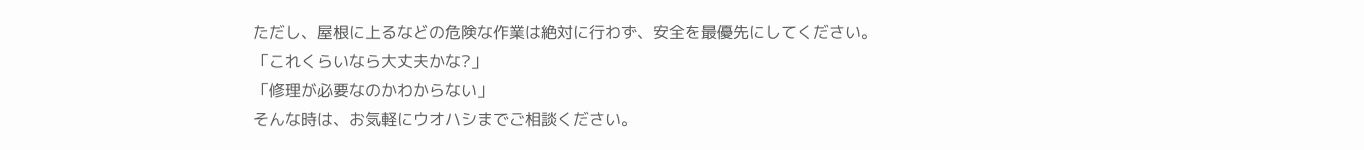ただし、屋根に上るなどの危険な作業は絶対に行わず、安全を最優先にしてください。
「これくらいなら大丈夫かな?」
「修理が必要なのかわからない」
そんな時は、お気軽にウオハシまでご相談ください。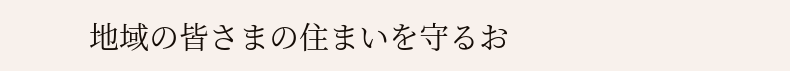地域の皆さまの住まいを守るお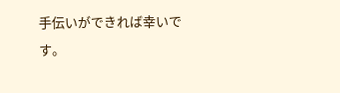手伝いができれば幸いです。